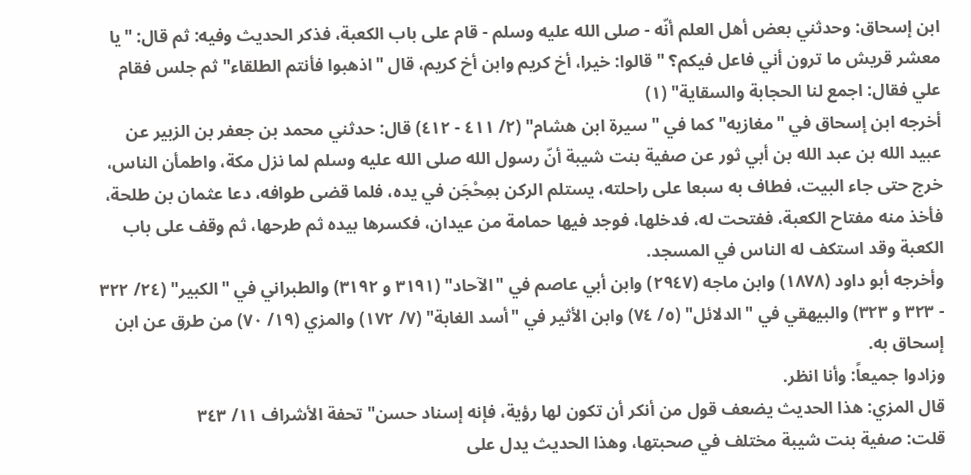ابن إسحاق: وحدثني بعض أهل العلم أنّه - صلى الله عليه وسلم - قام على باب الكعبة، فذكر الحديث وفيه: ثم قال: "يا معشر قريش ما ترون أني فاعل فيكم؟ " قالوا: خيرا، أخ كريم وابن أخ كريم، قال "اذهبوا فأنتم الطلقاء" ثم جلس فقام علي فقال: اجمع لنا الحجابة والسقاية" (١)
أخرجه ابن إسحاق في "مغازيه" كما في "سيرة ابن هشام" (٢/ ٤١١ - ٤١٢) قال: حدثني محمد بن جعفر بن الزبير عن عبيد الله بن عبد الله بن أبي ثور عن صفية بنت شيبة أنّ رسول الله صلى الله عليه وسلم لما نزل مكة، واطمأن الناس، خرج حتى جاء البيت، فطاف به سبعا على راحلته، يستلم الركن بمِحْجَن في يده، فلما قضى طوافه، دعا عثمان بن طلحة، فأخذ منه مفتاح الكعبة، ففتحت له، فدخلها، فوجد فيها حمامة من عيدان، فكسرها بيده ثم طرحها، ثم وقف على باب الكعبة وقد استكف له الناس في المسجد.
وأخرجه أبو داود (١٨٧٨) وابن ماجه (٢٩٤٧) وابن أبي عاصم في "الآحاد" (٣١٩١ و ٣١٩٢) والطبراني في "الكبير" (٢٤/ ٣٢٢ - ٣٢٣ و ٣٢٣) والبيهقي في "الدلائل" (٥/ ٧٤) وابن الأثير في "أسد الغابة" (٧/ ١٧٢) والمزي (١٩/ ٧٠) من طرق عن ابن إسحاق به.
وزادوا جميعاً: وأنا انظر.
قال المزي: هذا الحديث يضعف قول من أنكر أن تكون لها رؤية، فإنه إسناد حسن" تحفة الأشراف ١١/ ٣٤٣
قلت: صفية بنت شيبة مختلف في صحبتها، وهذا الحديث يدل على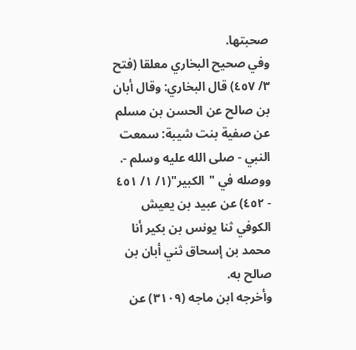صحبتها.
وفي صحيح البخاري معلقا (فتح ٣/ ٤٥٧) قال البخاري: وقال أبان بن صالح عن الحسن بن مسلم عن صفية بنت شيبة: سمعت النبي - صلى الله عليه وسلم -.
ووصله في "الكبير"(١/ ١/ ٤٥١ - ٤٥٢) عن عبيد بن يعيش الكوفي ثنا يونس بن بكير أنا محمد بن إسحاق ثني أبان بن صالح به.
وأخرجه ابن ماجه (٣١٠٩) عن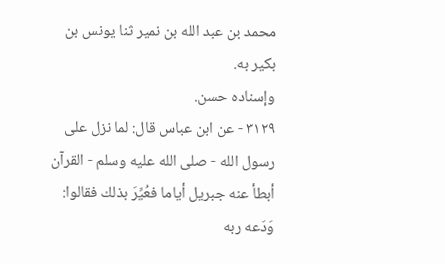محمد بن عبد الله بن نمير ثنا يونس بن بكير به.
وإسناده حسن.
٣١٢٩ - عن ابن عباس قال: لما نزل على رسول الله - صلى الله عليه وسلم - القرآن أبطأ عنه جبريل أياما فعُيِّرَ بذلك فقالوا: وَدَعه ربه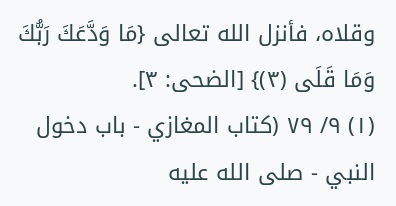وقلاه، فأنزل الله تعالى {مَا وَدَّعَكَ رَبُّكَ وَمَا قَلَى (٣)} [الضحى: ٣].
(١) ٩/ ٧٩ (كتاب المغازي - باب دخول النبي - صلى الله عليه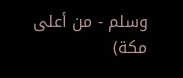وسلم - من أعلى مكة)